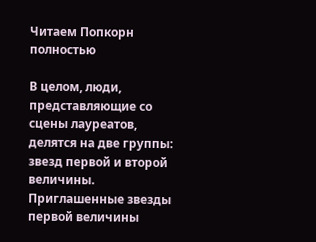Читаем Попкорн полностью

В целом, люди, представляющие со сцены лауреатов, делятся на две группы: звезд первой и второй величины. Приглашенные звезды первой величины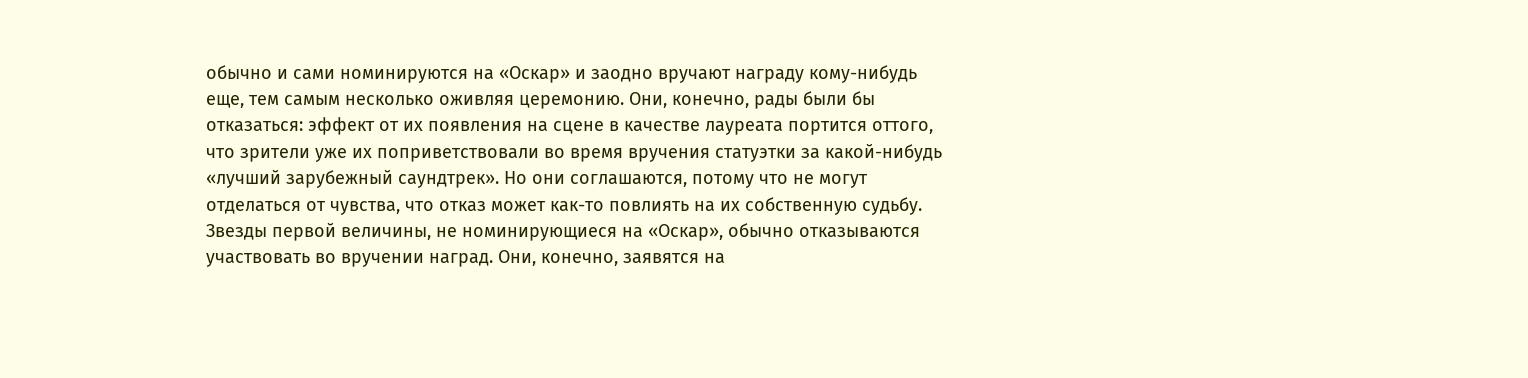обычно и сами номинируются на «Оскар» и заодно вручают награду кому-нибудь еще, тем самым несколько оживляя церемонию. Они, конечно, рады были бы отказаться: эффект от их появления на сцене в качестве лауреата портится оттого, что зрители уже их поприветствовали во время вручения статуэтки за какой-нибудь «лучший зарубежный саундтрек». Но они соглашаются, потому что не могут отделаться от чувства, что отказ может как-то повлиять на их собственную судьбу. Звезды первой величины, не номинирующиеся на «Оскар», обычно отказываются участвовать во вручении наград. Они, конечно, заявятся на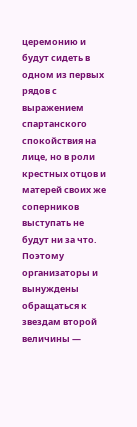церемонию и будут сидеть в одном из первых рядов с выражением спартанского спокойствия на лице, но в роли крестных отцов и матерей своих же соперников выступать не будут ни за что. Поэтому организаторы и вынуждены обращаться к звездам второй величины —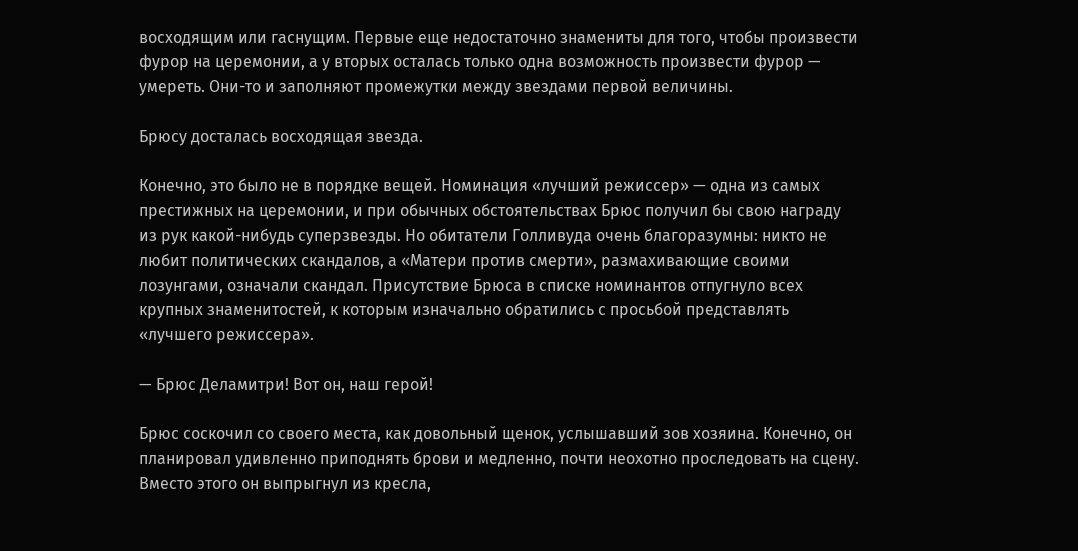восходящим или гаснущим. Первые еще недостаточно знамениты для того, чтобы произвести фурор на церемонии, а у вторых осталась только одна возможность произвести фурор — умереть. Они-то и заполняют промежутки между звездами первой величины.

Брюсу досталась восходящая звезда.

Конечно, это было не в порядке вещей. Номинация «лучший режиссер» — одна из самых престижных на церемонии, и при обычных обстоятельствах Брюс получил бы свою награду из рук какой-нибудь суперзвезды. Но обитатели Голливуда очень благоразумны: никто не любит политических скандалов, а «Матери против смерти», размахивающие своими лозунгами, означали скандал. Присутствие Брюса в списке номинантов отпугнуло всех крупных знаменитостей, к которым изначально обратились с просьбой представлять «лучшего режиссера».

— Брюс Деламитри! Вот он, наш герой!

Брюс соскочил со своего места, как довольный щенок, услышавший зов хозяина. Конечно, он планировал удивленно приподнять брови и медленно, почти неохотно проследовать на сцену. Вместо этого он выпрыгнул из кресла,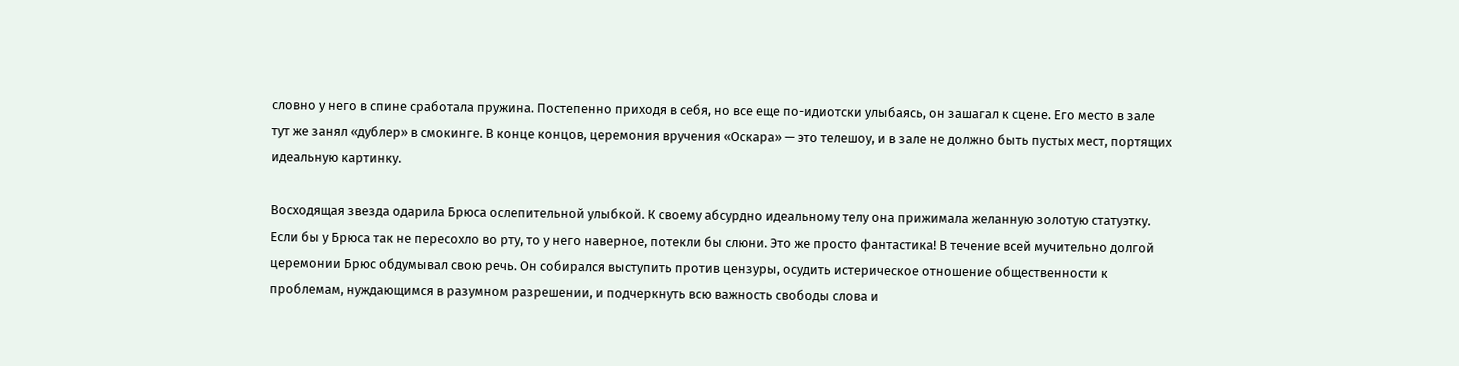словно у него в спине сработала пружина. Постепенно приходя в себя, но все еще по-идиотски улыбаясь, он зашагал к сцене. Его место в зале тут же занял «дублер» в смокинге. В конце концов, церемония вручения «Оскара» — это телешоу, и в зале не должно быть пустых мест, портящих идеальную картинку.

Восходящая звезда одарила Брюса ослепительной улыбкой. К своему абсурдно идеальному телу она прижимала желанную золотую статуэтку. Если бы у Брюса так не пересохло во рту, то у него наверное, потекли бы слюни. Это же просто фантастика! В течение всей мучительно долгой церемонии Брюс обдумывал свою речь. Он собирался выступить против цензуры, осудить истерическое отношение общественности к проблемам, нуждающимся в разумном разрешении, и подчеркнуть всю важность свободы слова и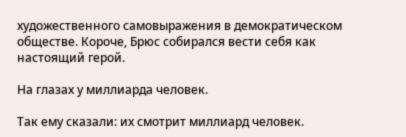художественного самовыражения в демократическом обществе. Короче, Брюс собирался вести себя как настоящий герой.

На глазах у миллиарда человек.

Так ему сказали: их смотрит миллиард человек.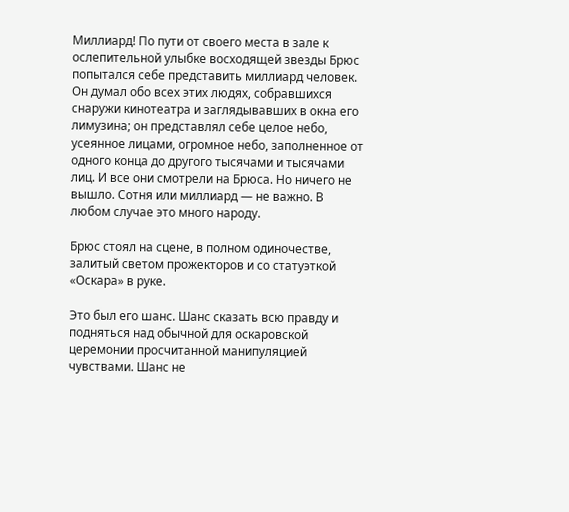Миллиард! По пути от своего места в зале к ослепительной улыбке восходящей звезды Брюс попытался себе представить миллиард человек. Он думал обо всех этих людях, собравшихся снаружи кинотеатра и заглядывавших в окна его лимузина; он представлял себе целое небо, усеянное лицами, огромное небо, заполненное от одного конца до другого тысячами и тысячами лиц. И все они смотрели на Брюса. Но ничего не вышло. Сотня или миллиард — не важно. В любом случае это много народу.

Брюс стоял на сцене, в полном одиночестве, залитый светом прожекторов и со статуэткой «Оскара» в руке.

Это был его шанс. Шанс сказать всю правду и подняться над обычной для оскаровской церемонии просчитанной манипуляцией чувствами. Шанс не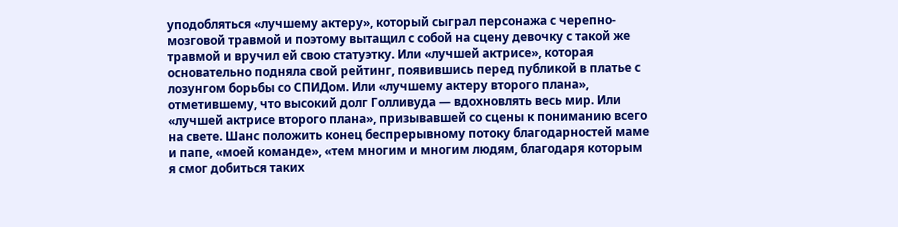уподобляться «лучшему актеру», который сыграл персонажа с черепно-мозговой травмой и поэтому вытащил с собой на сцену девочку с такой же травмой и вручил ей свою статуэтку. Или «лучшей актрисе», которая основательно подняла свой рейтинг, появившись перед публикой в платье с лозунгом борьбы со СПИДом. Или «лучшему актеру второго плана», отметившему, что высокий долг Голливуда — вдохновлять весь мир. Или «лучшей актрисе второго плана», призывавшей со сцены к пониманию всего на свете. Шанс положить конец беспрерывному потоку благодарностей маме и папе, «моей команде», «тем многим и многим людям, благодаря которым я смог добиться таких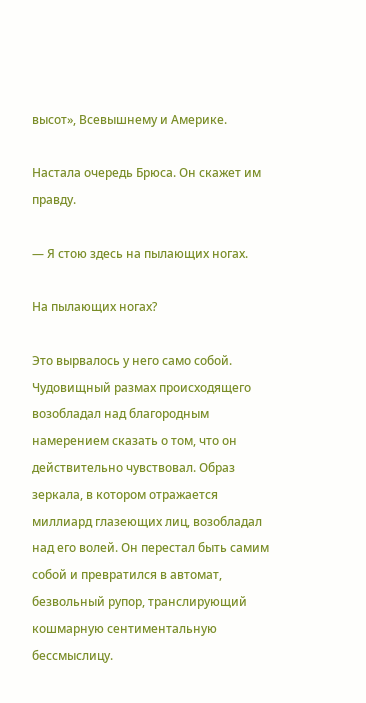высот», Всевышнему и Америке.

Настала очередь Брюса. Он скажет им правду.

— Я стою здесь на пылающих ногах.

На пылающих ногах?

Это вырвалось у него само собой. Чудовищный размах происходящего возобладал над благородным намерением сказать о том, что он действительно чувствовал. Образ зеркала, в котором отражается миллиард глазеющих лиц, возобладал над его волей. Он перестал быть самим собой и превратился в автомат, безвольный рупор, транслирующий кошмарную сентиментальную бессмыслицу.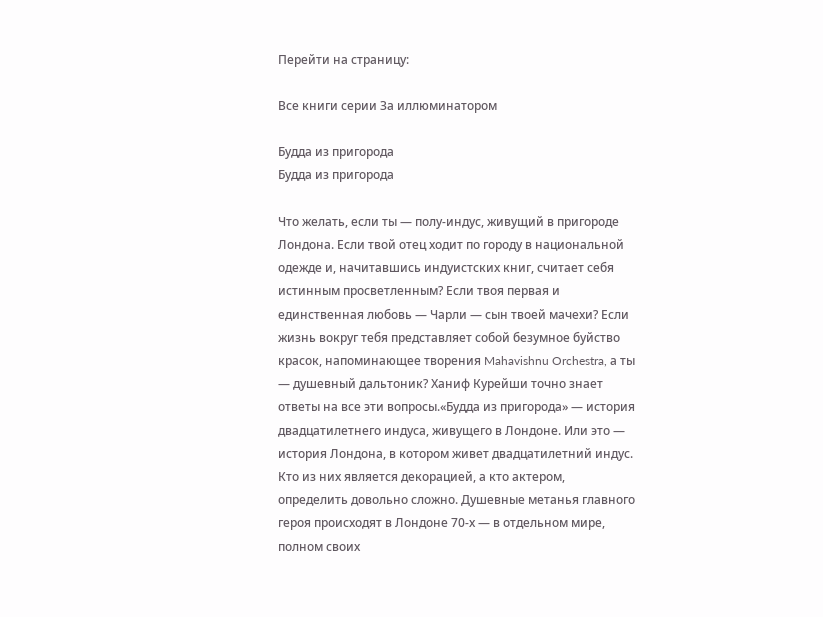Перейти на страницу:

Все книги серии За иллюминатором

Будда из пригорода
Будда из пригорода

Что желать, если ты — полу-индус, живущий в пригороде Лондона. Если твой отец ходит по городу в национальной одежде и, начитавшись индуистских книг, считает себя истинным просветленным? Если твоя первая и единственная любовь — Чарли — сын твоей мачехи? Если жизнь вокруг тебя представляет собой безумное буйство красок, напоминающее творения Mahavishnu Orchestra, а ты — душевный дальтоник? Ханиф Курейши точно знает ответы на все эти вопросы.«Будда из пригорода» — история двадцатилетнего индуса, живущего в Лондоне. Или это — история Лондона, в котором живет двадцатилетний индус. Кто из них является декорацией, а кто актером, определить довольно сложно. Душевные метанья главного героя происходят в Лондоне 70-х — в отдельном мире, полном своих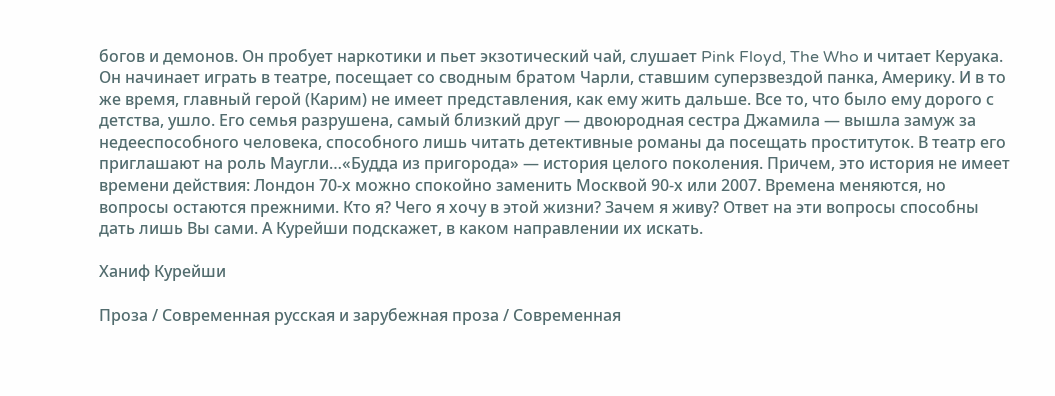богов и демонов. Он пробует наркотики и пьет экзотический чай, слушает Pink Floyd, The Who и читает Керуака. Он начинает играть в театре, посещает со сводным братом Чарли, ставшим суперзвездой панка, Америку. И в то же время, главный герой (Карим) не имеет представления, как ему жить дальше. Все то, что было ему дорого с детства, ушло. Его семья разрушена, самый близкий друг — двоюродная сестра Джамила — вышла замуж за недееспособного человека, способного лишь читать детективные романы да посещать проституток. В театр его приглашают на роль Маугли…«Будда из пригорода» — история целого поколения. Причем, это история не имеет времени действия: Лондон 70-х можно спокойно заменить Москвой 90-х или 2007. Времена меняются, но вопросы остаются прежними. Кто я? Чего я хочу в этой жизни? Зачем я живу? Ответ на эти вопросы способны дать лишь Вы сами. А Курейши подскажет, в каком направлении их искать.

Ханиф Курейши

Проза / Современная русская и зарубежная проза / Современная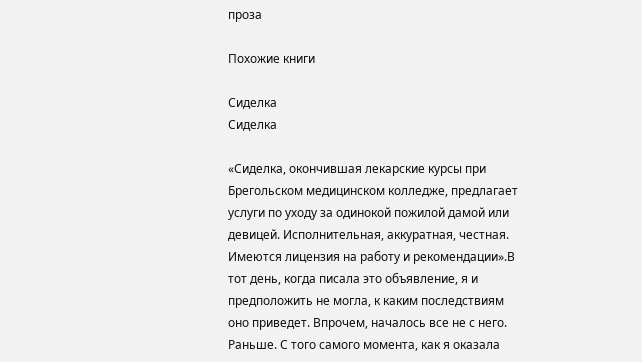проза

Похожие книги

Сиделка
Сиделка

«Сиделка, окончившая лекарские курсы при Брегольском медицинском колледже, предлагает услуги по уходу за одинокой пожилой дамой или девицей. Исполнительная, аккуратная, честная. Имеются лицензия на работу и рекомендации».В тот день, когда писала это объявление, я и предположить не могла, к каким последствиям оно приведет. Впрочем, началось все не с него. Раньше. С того самого момента, как я оказала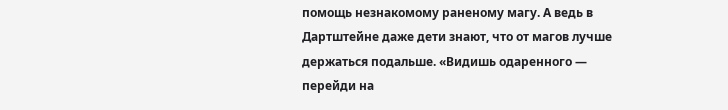помощь незнакомому раненому магу. А ведь в Дартштейне даже дети знают, что от магов лучше держаться подальше. «Видишь одаренного — перейди на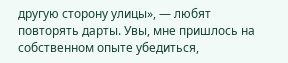другую сторону улицы», — любят повторять дарты. Увы, мне пришлось на собственном опыте убедиться,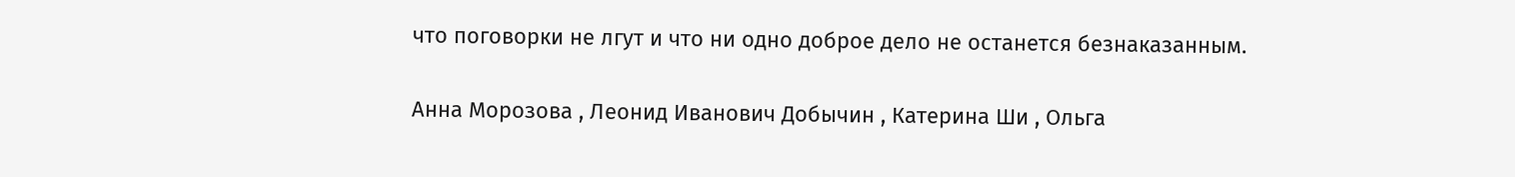что поговорки не лгут и что ни одно доброе дело не останется безнаказанным.

Анна Морозова , Леонид Иванович Добычин , Катерина Ши , Ольга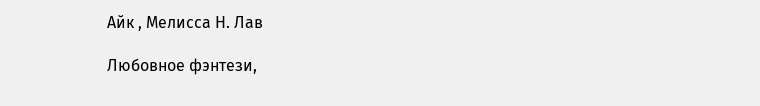Айк , Мелисса Н. Лав

Любовное фэнтези,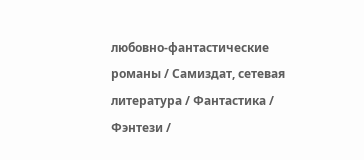любовно-фантастические романы / Самиздат, сетевая литература / Фантастика / Фэнтези /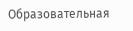Образовательная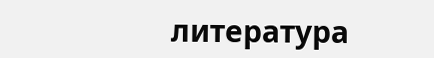литература